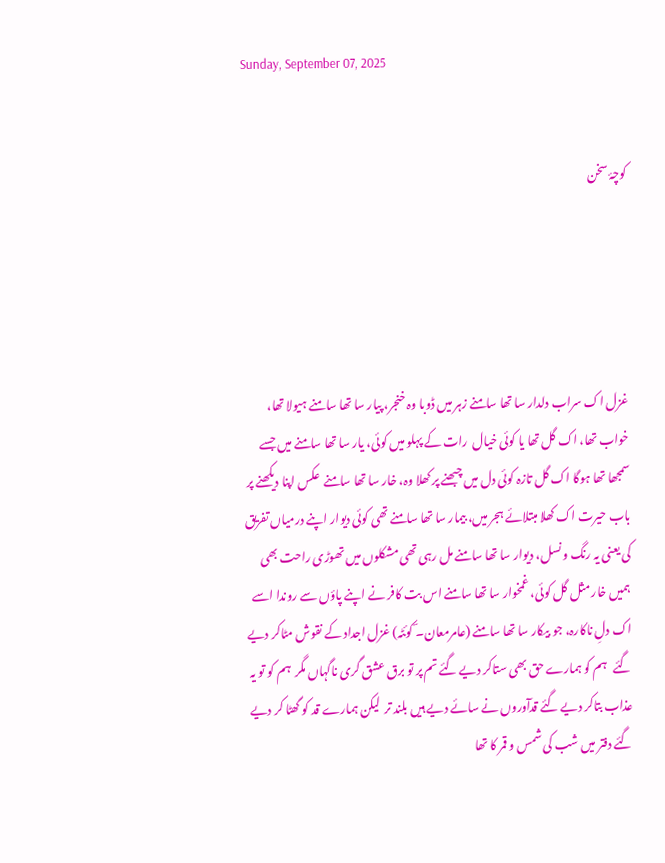Sunday, September 07, 2025


کوچۂ سخن





غزل اک سراب دلدار سا تھا سامنے زہر میں ڈوبا وہ خنجر، پیار سا تھا سامنے ہیولا تھا، خواب تھا، اک گل تھا یا کوئی خیال  رات کے پہلو میں کوئی، یار سا تھا سامنے میں جسے سمجھا تھا ہوگا اک گل تازہ کوئی دل میں چبھنے پر کھلا وہ، خار سا تھا سامنے  عکس اپنا دیکھنے پر باب حیرت اک کھلا مبتلائے ہجر میں، بیمار سا تھا سامنے تھی کوئی دیوار اپنے درمیاں تفریق کی یعنی یہ رنگ و نسل، دیوار سا تھا سامنے مل رہی تھی مشکلوں میں تھوڑی راحت بھی ہمیں خار مثل گل کوئی، غمخوار سا تھا سامنے اس بت کافر نے اپنے پاؤں سے روندا اسے اک دلِ ناکارہ، جو بیکار سا تھا سامنے (عامرمعان۔ؔ کوئٹہ) غزل اجداد کے نقوش مٹاکر دیے گئے   ہم کو ہمارے حق بھی ستاکر دیے گئے تم پر تو برق عشق گری ناگہاں مگر  ہم کو تو یہ عذاب بتاکر دیے گئے قدآوروں نے سائے دیے ہیں بلند تر  لیکن ہمارے قد کو گھٹا کر دیے گئے دفتر میں شب کی شمس و قمر کا تھا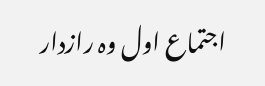اجتماع اول وہ رازدار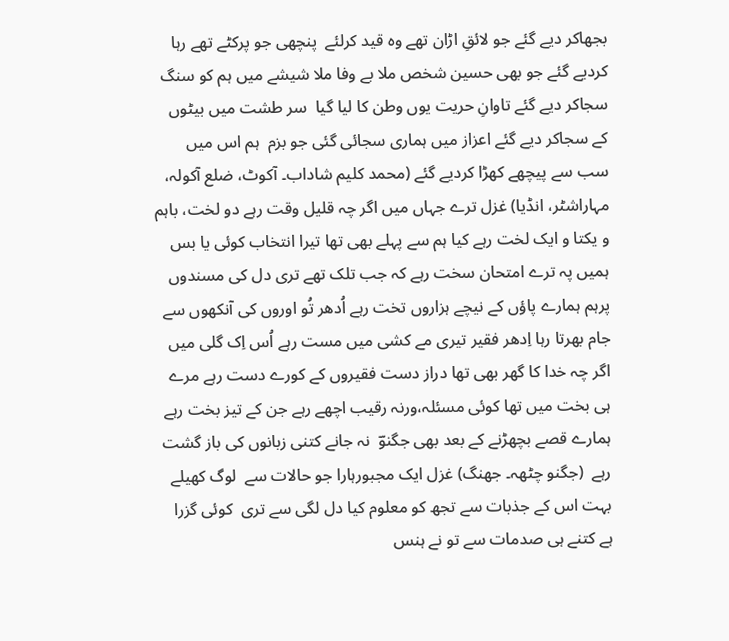بجھاکر دیے گئے جو لائقِ اڑان تھے وہ قید کرلئے  پنچھی جو پرکٹے تھے رہا کردیے گئے جو بھی حسین شخص ملا بے وفا ملا شیشے میں ہم کو سنگ سجاکر دیے گئے تاوانِ حریت یوں وطن کا لیا گیا  سر طشت میں بیٹوں کے سجاکر دیے گئے اعزاز میں ہماری سجائی گئی جو بزم  ہم اس میں سب سے پیچھے کھڑا کردیے گئے (محمد کلیم شاداب۔ آکوٹ، ضلع آکولہ، مہاراشٹر، انڈیا) غزل ترے جہاں میں اگر چہ قلیل وقت رہے دو لخت، باہم و یکتا و ایک لخت رہے کیا ہم سے پہلے بھی تھا تیرا انتخاب کوئی یا بس ہمیں پہ ترے امتحان سخت رہے کہ جب تلک تھے تری دل کی مسندوں پرہم ہمارے پاؤں کے نیچے ہزاروں تخت رہے اُدھر تُو اوروں کی آنکھوں سے جام بھرتا رہا اِدھر فقیر تیری مے کشی میں مست رہے اُس اِک گلی میں اگر چہ خدا کا گھر بھی تھا دراز دست فقیروں کے کورے دست رہے مرے ہی بخت میں تھا کوئی مسئلہ،ورنہ رقیب اچھے رہے جن کے تیز بخت رہے ہمارے قصے بچھڑنے کے بعد بھی جگنوؔ  نہ جانے کتنی زبانوں کی باز گشت رہے  (جگنو چٹھہ۔ جھنگ) غزل ایک مجبورہارا جو حالات سے  لوگ کھیلے بہت اس کے جذبات سے تجھ کو معلوم کیا دل لگی سے تری  کوئی گزرا ہے کتنے ہی صدمات سے تو نے ہنس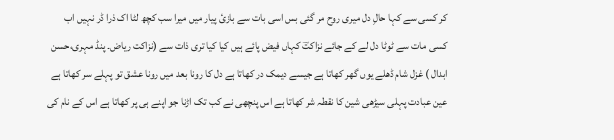کر کسی سے کہا حالِ دل میری روح مر گئی بس اسی بات سے بازیٔ پیار میں میرا سب کچھ لٹا اک ذرا ڈر نہیں اب کسی مات سے ٹوٹا دل لے کے جائے نزاکتؔ کہاں فیض پائے ہیں کیا کیا تری ذات سے (نزاکت ریاض۔ پنڈ مہری،حسن ابدال ) غزل شام ڈھلے یوں گھر کھاتا ہے جیسے دیمک در کھاتا ہے دل کا رونا بعد میں رونا عشق تو پہلے سر کھاتا ہے عین عبادت پہلی سیڑھی شین کا نقطہ شر کھاتا ہے اس پنچھی نے کب تک اڑنا جو اپنے ہی پر کھاتا ہے اس کے نام کی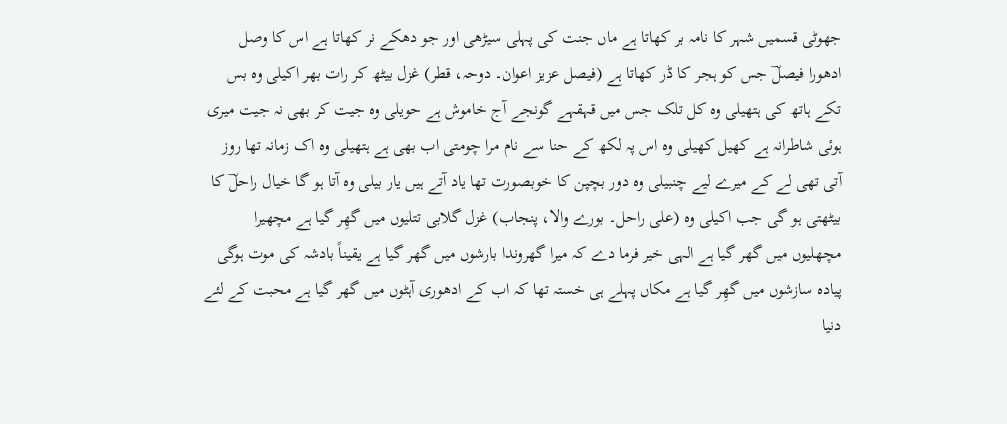جھوٹی قسمیں شہر کا نامہ بر کھاتا ہے ماں جنت کی پہلی سیڑھی اور جو دھکے نر کھاتا ہے اس کا وصل ادھورا فیصلؔ جس کو ہجر کا ڈر کھاتا ہے (فیصل عزیز اعوان۔ دوحہ، قطر) غزل بیٹھ کر رات بھر اکیلی وہ بس تکے ہاتھ کی ہتھیلی وہ کل تلک جس میں قہقہے گونجے آج خاموش ہے حویلی وہ جیت کر بھی نہ جیت میری ہوئی شاطرانہ ہے کھیل کھیلی وہ اس پہ لکھ کے حنا سے نام مرا چومتی اب بھی ہے ہتھیلی وہ اک زمانہ تھا روز آتی تھی لے کے میرے لیے چنبیلی وہ دور بچپن کا خوبصورت تھا یاد آتے ہیں یار بیلی وہ آتا ہو گا خیال راحلؔ کا بیٹھتی ہو گی جب اکیلی وہ (علی راحل۔ بورے والا، پنجاب) غزل گلابی تتلیوں میں گھِر گیا ہے مچھیرا مچھلیوں میں گھر گیا ہے الہی خیر فرما دے کہ میرا گھروندا بارشوں میں گھر گیا ہے یقیناً بادشہ کی موت ہوگی پیادہ سازشوں میں گھِر گیا ہے مکاں پہلے ہی خستہ تھا کہ اب کے ادھوری آہٹوں میں گھر گیا ہے محبت کے لئے دنیا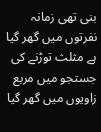بنی تھی زمانہ نفرتوں میں گھر گیا ہے مثلث توڑنے کی جستجو میں مربع زاویوں میں گھر گیا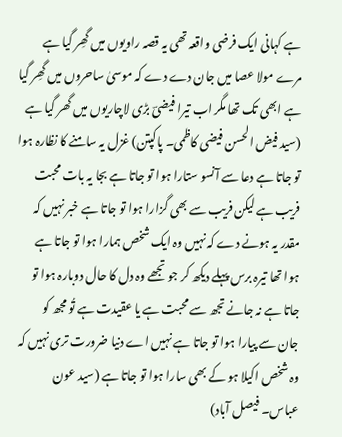ہے کہانی ایک فرضی واقعہ تھی یہ قصہ راویوں میں گھِر گیا ہے مرے مولا عصا میں جان دے دے کہ موسیٰ ساحروں میں گھِر گیا ہے ابھی تک تھا مگر اب تیرا فیضیؔ بڑی لاچاریوں میں گھر گیا ہے (سید فیض الحسن فیضی کاظمی۔ پاکپتن) غزل یہ سامنے کا نظارہ ہوا تو جاتا ہے دعا سے آنسو ستارا ہوا تو جاتا ہے بجا یہ بات محبت فریب ہے لیکن فریب سے بھی گزارا ہوا تو جاتا ہے خبر نہیں کہ مقدر یہ ہونے دے کہ نہیں وہ ایک شخص ہمارا ہوا تو جاتا ہے ہوا تھا تیرہ برس پہلے دیکھ کر جو تجھے وہ دل کا حال دوبارہ ہوا تو جاتا ہے نہ جانے تجھ سے محبت ہے یا عقیدت ہے تُو مجھ کو جان سے پیارا ہوا تو جاتا ہے نہیں اے دنیا ضرورت تری نہیں کہ وہ شخص اکیلا ہو کے بھی سارا ہوا تو جاتا ہے (سید عون عباس۔ فیصل آباد)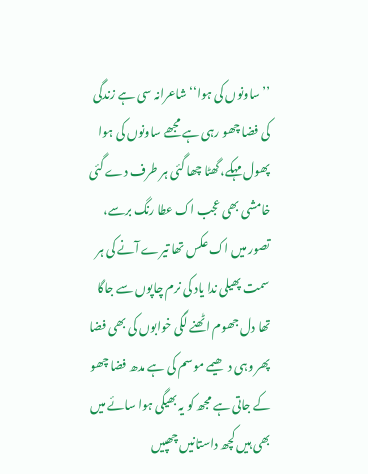’’ساونوں کی ہوا‘‘ شاعرانہ سی ہے زندگی کی فضا چھو رہی ہے مجھے ساونوں کی ہوا پھول مہکے، گھٹا چھا گئی ہر طرف دے گئی خامشی بھی عجب اک عطا رنگ برسے، تصور میں اک عکس تھا تیرے آنے کی ہر سمت پھیلی ندا یاد کی نرم چاپوں سے جاگا تھا دل جھوم اٹھنے لگی خوابوں کی بھی فضا پھر وہی دھیمے موسم کی ہے مدھ فضا چھو کے جاتی ہے مجھ کو یہ بھیگی ہوا سائے میں بھی ہیں کچھ داستانیں چھپیں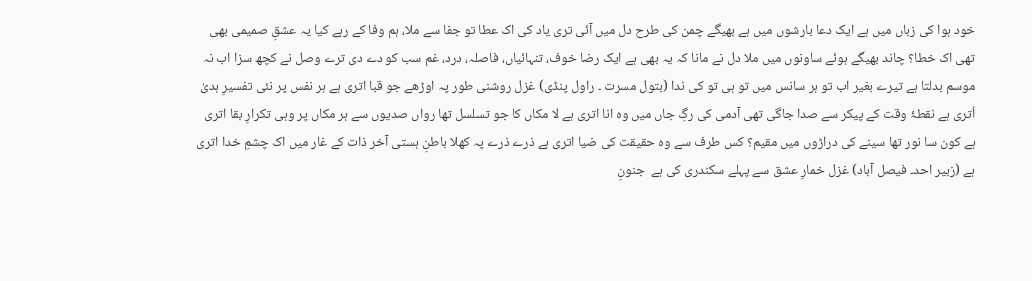خود ہوا کی زباں میں ہے ایک دعا بارشوں میں ہے بھیگے چمن کی طرح دل میں آئی تری یاد کی اک عطا تو جفا سے ملا، ہم وفا کے رہے کیا یہ عشقِ صمیمی بھی تھی اک خطا؟ چاند بھیگے ہوئے ساونوں میں ملا دل نے مانا کہ یہ بھی ہے ایک رضا خوف، تنہائیاں، فاصلہ، درد، غم سب کو دے دی ترے وصل نے کچھ سزا اب نہ موسم بدلتا ہے تیرے بغیر اب تو ہر سانس میں تو ہی تو کی ندا (بتول مسرت ۔ راول پنڈی) غزل روشنی طور پہ اوڑھے جو قبا اتری ہے ہر نفس پر نئی تفسیرِ ہدیٰ اُتری ہے نقطۂ وقت کے پیکر سے صدا جاگی تھی آدمی کی رگِ جاں میں وہ انا اتری ہے لا مکاں کا جو تسلسل تھا رواں صدیوں سے ہر مکاں پر وہی تکرارِ بقا اتری ہے کون سا نور تھا سینے کی دراڑوں میں مقیم؟ کس طرف سے وہ حقیقت کی ضیا اتری ہے ذرے ذرے پہ کھلا باطنِ ہستی آخر ذات کے غار میں اک چشمِ خدا اتری ہے (زبیر احد۔ فیصل آباد) غزل خمارِ عشق سے پہلے سکندری کی ہے  جنونِ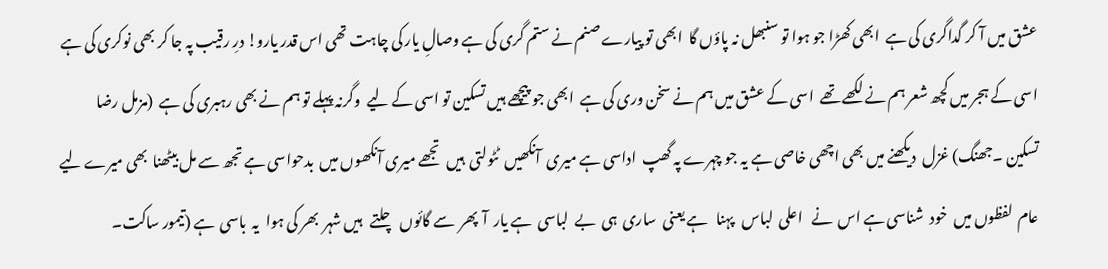عشق میں آ کر گداگری کی ہے  ابھی کھڑا جو ہوا تو سنبھل نہ پاؤں گا  ابھی تو پیارے صنم نے ستم گری کی ہے وصالِ یار کی چاہت تھی اس قدر یارو! درِ رقیب پہ جا کر بھی نوکری کی ہے  اسی کے ہجر میں کچھ شعر ہم نے لکھے تھے  اسی کے عشق میں ہم نے سخن وری کی ہے  ابھی جو پیچھے ہیں تسکین تو اسی کے لیے  وگرنہ پہلے تو ہم نے بھی رہبری کی ہے  (مزمل رضا تسکین ۔جھنگ) غزل  دیکھنے میں بھی اچھی خاصی ہے یہ جو چہرے پہ گھپ  اداسی ہے میری  آنکھیں  ٹٹولتی  ہیں  تجھے میری آنکھوں میں  بدحواسی ہے تجھ سے مل بیٹھنا  بھی میرے لیے عام  لفظوں میں  خود  شناسی ہے اس  نے   اعلی  لباس   پہنا   ہے یعنی  ساری  ہی  بے  لباسی  ہے یار  آ  پھر  سے گائوں  چلتے   ہیں شہر  بھر کی ہوا  یہ  باسی  ہے (تیمور ساکت۔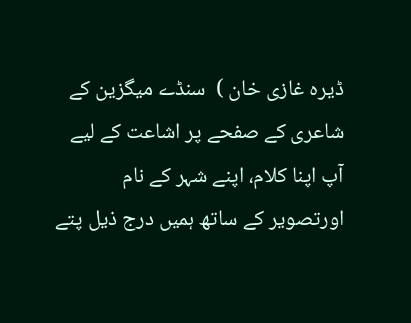ڈیرہ غازی خان )  سنڈے میگزین کے شاعری کے صفحے پر اشاعت کے لیے آپ اپنا کلام، اپنے شہر کے نام اورتصویر کے ساتھ ہمیں درج ذیل پتے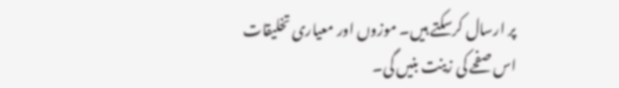پر ارسال کرسکتے ہیں۔ موزوں اور معیاری تخلیقات اس صفحے کی زینت بنیں گی۔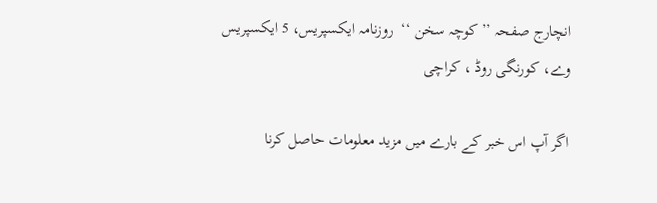انچارج صفحہ ’’کوچہ سخن ‘‘  روزنامہ ایکسپریس، 5 ایکسپریس وے، کورنگی روڈ ، کراچی

اگر آپ اس خبر کے بارے میں مزید معلومات حاصل کرنا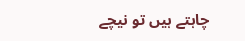چاہتے ہیں تو نیچے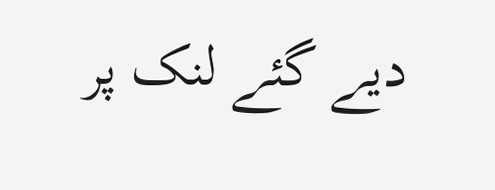دیے گئے لنک پر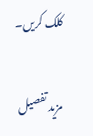کلک کریں۔

مزید تفصیل